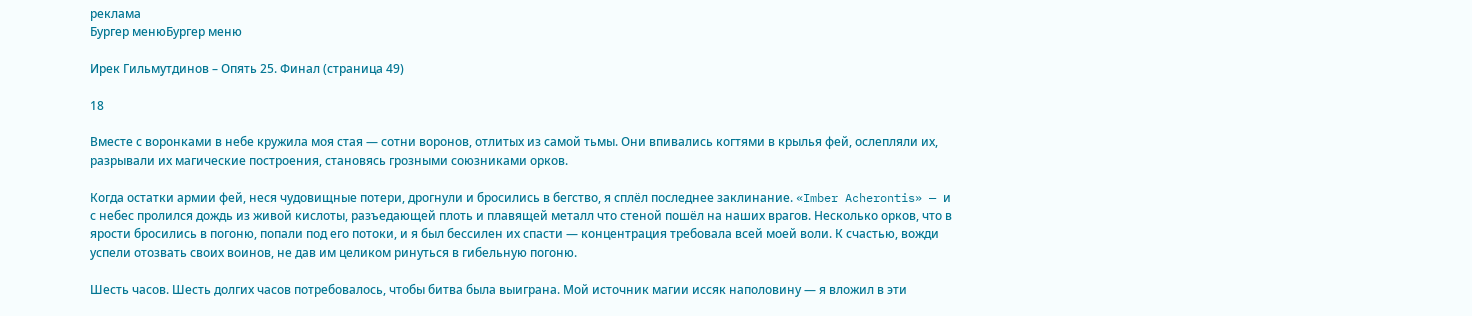реклама
Бургер менюБургер меню

Ирек Гильмутдинов – Опять 25. Финал (страница 49)

18

Вместе с воронками в небе кружила моя стая — сотни воронов, отлитых из самой тьмы. Они впивались когтями в крылья фей, ослепляли их, разрывали их магические построения, становясь грозными союзниками орков.

Когда остатки армии фей, неся чудовищные потери, дрогнули и бросились в бегство, я сплёл последнее заклинание. «Imber Acherontis» — и с небес пролился дождь из живой кислоты, разъедающей плоть и плавящей металл что стеной пошёл на наших врагов. Несколько орков, что в ярости бросились в погоню, попали под его потоки, и я был бессилен их спасти — концентрация требовала всей моей воли. К счастью, вожди успели отозвать своих воинов, не дав им целиком ринуться в гибельную погоню.

Шесть часов. Шесть долгих часов потребовалось, чтобы битва была выиграна. Мой источник магии иссяк наполовину — я вложил в эти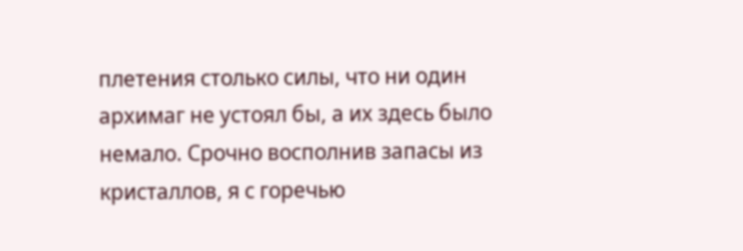плетения столько силы, что ни один архимаг не устоял бы, а их здесь было немало. Срочно восполнив запасы из кристаллов, я с горечью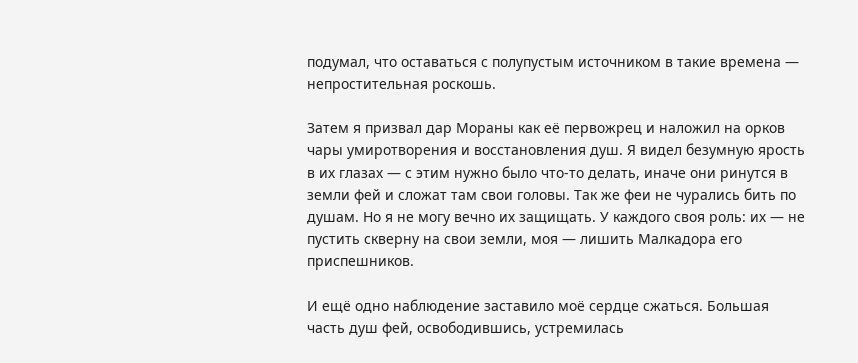подумал, что оставаться с полупустым источником в такие времена — непростительная роскошь.

Затем я призвал дар Мораны как её первожрец и наложил на орков чары умиротворения и восстановления душ. Я видел безумную ярость в их глазах — с этим нужно было что-то делать, иначе они ринутся в земли фей и сложат там свои головы. Так же феи не чурались бить по душам. Но я не могу вечно их защищать. У каждого своя роль: их — не пустить скверну на свои земли, моя — лишить Малкадора его приспешников.

И ещё одно наблюдение заставило моё сердце сжаться. Большая часть душ фей, освободившись, устремилась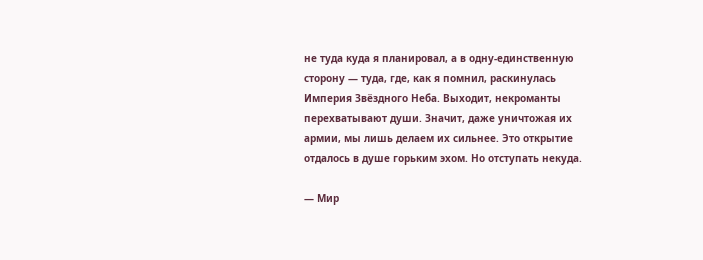не туда куда я планировал, а в одну-единственную сторону — туда, где, как я помнил, раскинулась Империя Звёздного Неба. Выходит, некроманты перехватывают души. Значит, даже уничтожая их армии, мы лишь делаем их сильнее. Это открытие отдалось в душе горьким эхом. Но отступать некуда.

— Мир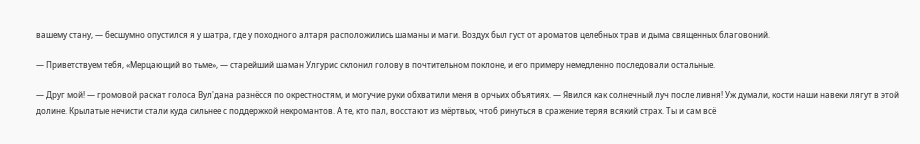вашему стану, — бесшумно опустился я у шатра, где у походного алтаря расположились шаманы и маги. Воздух был густ от ароматов целебных трав и дыма священных благовоний.

— Приветствуем тебя, «Мерцающий во тьме», — старейший шаман Улгурис склонил голову в почтительном поклоне, и его примеру немедленно последовали остальные.

— Друг мой! — громовой раскат голоса Вул'дана разнёсся по окрестностям, и могучие руки обхватили меня в орчьих объятиях. — Явился как солнечный луч после ливня! Уж думали, кости наши навеки лягут в этой долине. Крылатые нечисти стали куда сильнее с поддержкой некромантов. А те, кто пал, восстают из мёртвых, чтоб ринуться в сражение теряя всякий страх. Ты и сам всё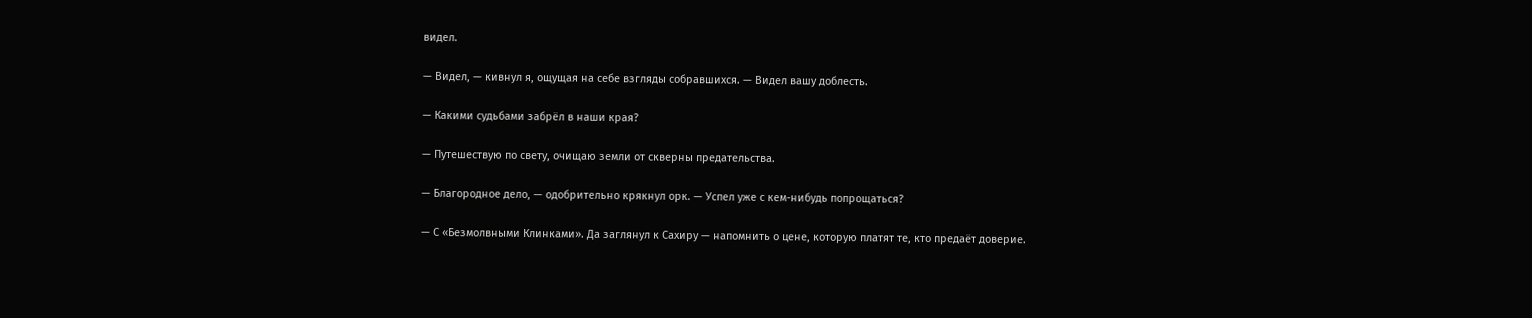видел.

— Видел, — кивнул я, ощущая на себе взгляды собравшихся. — Видел вашу доблесть.

— Какими судьбами забрёл в наши края?

— Путешествую по свету, очищаю земли от скверны предательства.

— Благородное дело, — одобрительно крякнул орк. — Успел уже с кем-нибудь попрощаться?

— С «Безмолвными Клинками». Да заглянул к Сахиру — напомнить о цене, которую платят те, кто предаёт доверие.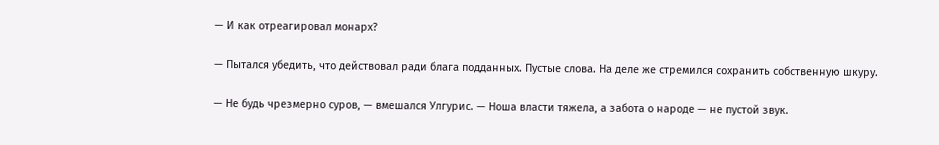— И как отреагировал монарх?

— Пытался убедить, что действовал ради блага подданных. Пустые слова. На деле же стремился сохранить собственную шкуру.

— Не будь чрезмерно суров, — вмешался Улгурис. — Ноша власти тяжела, а забота о народе — не пустой звук.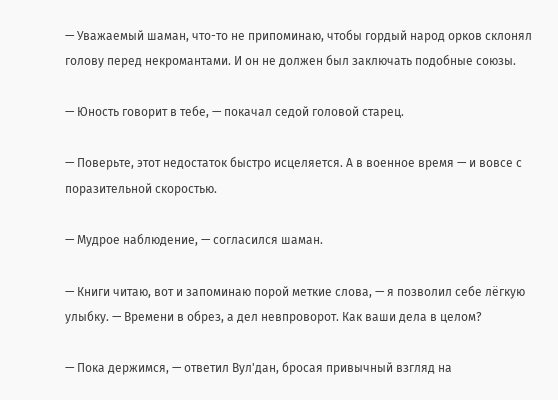— Уважаемый шаман, что-то не припоминаю, чтобы гордый народ орков склонял голову перед некромантами. И он не должен был заключать подобные союзы.

— Юность говорит в тебе, — покачал седой головой старец.

— Поверьте, этот недостаток быстро исцеляется. А в военное время — и вовсе с поразительной скоростью.

— Мудрое наблюдение, — согласился шаман.

— Книги читаю, вот и запоминаю порой меткие слова, — я позволил себе лёгкую улыбку. — Времени в обрез, а дел невпроворот. Как ваши дела в целом?

— Пока держимся, — ответил Вул'дан, бросая привычный взгляд на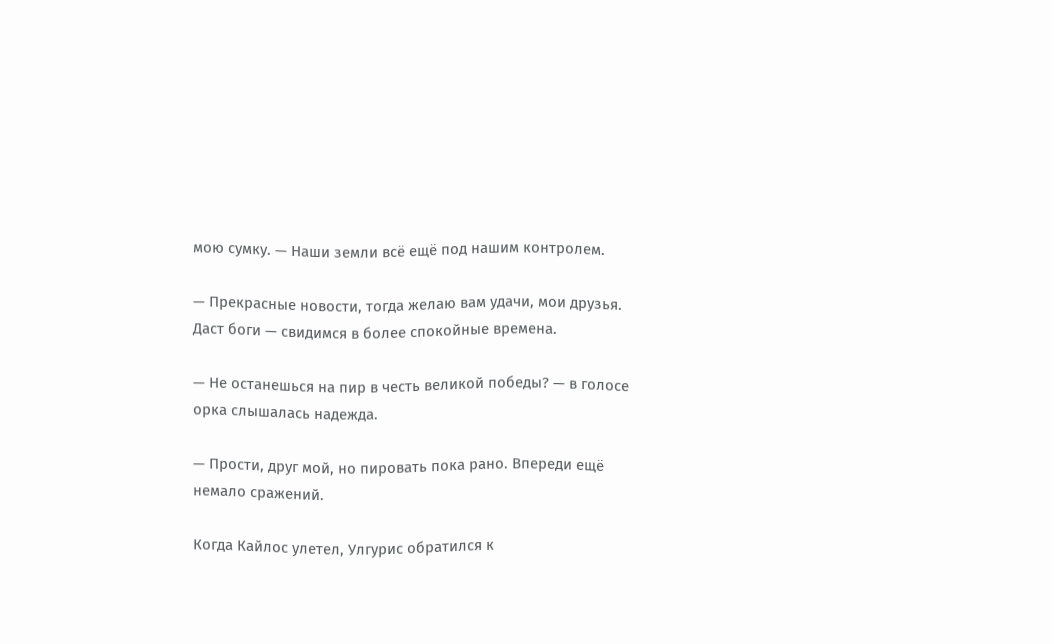мою сумку. — Наши земли всё ещё под нашим контролем.

— Прекрасные новости, тогда желаю вам удачи, мои друзья. Даст боги — свидимся в более спокойные времена.

— Не останешься на пир в честь великой победы? — в голосе орка слышалась надежда.

— Прости, друг мой, но пировать пока рано. Впереди ещё немало сражений.

Когда Кайлос улетел, Улгурис обратился к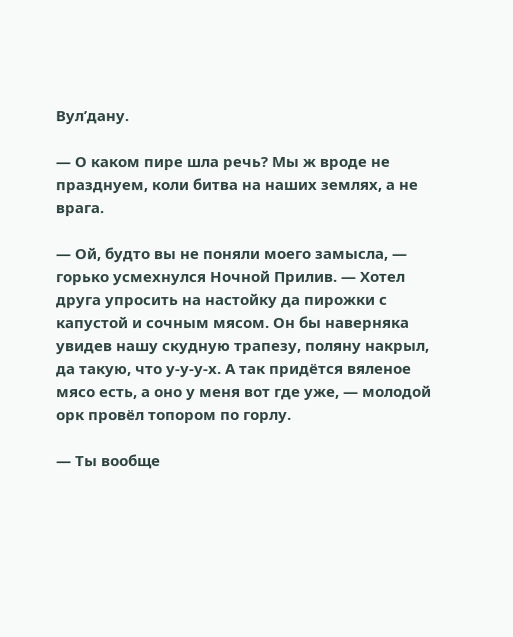Вул’дану.

— О каком пире шла речь? Мы ж вроде не празднуем, коли битва на наших землях, а не врага.

— Ой, будто вы не поняли моего замысла, — горько усмехнулся Ночной Прилив. — Хотел друга упросить на настойку да пирожки с капустой и сочным мясом. Он бы наверняка увидев нашу скудную трапезу, поляну накрыл, да такую, что у-у-у-х. А так придётся вяленое мясо есть, а оно у меня вот где уже, — молодой орк провёл топором по горлу.

— Ты вообще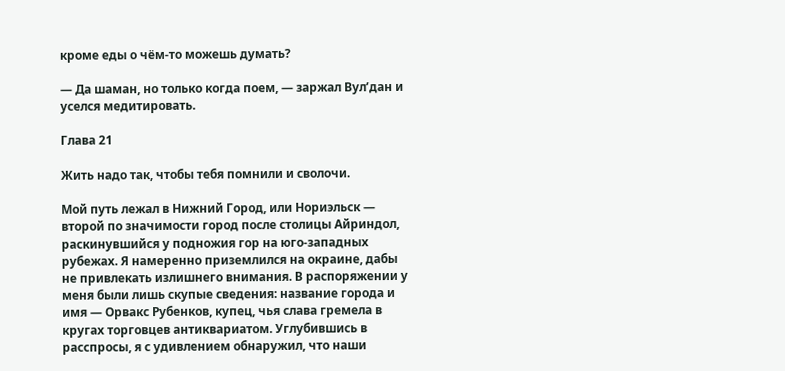кроме еды о чём-то можешь думать?

— Да шаман, но только когда поем, — заржал Вул’дан и уселся медитировать.

Глава 21

Жить надо так, чтобы тебя помнили и сволочи.

Мой путь лежал в Нижний Город, или Нориэльск — второй по значимости город после столицы Айриндол, раскинувшийся у подножия гор на юго-западных рубежах. Я намеренно приземлился на окраине, дабы не привлекать излишнего внимания. В распоряжении у меня были лишь скупые сведения: название города и имя — Орвакс Рубенков, купец, чья слава гремела в кругах торговцев антиквариатом. Углубившись в расспросы, я с удивлением обнаружил, что наши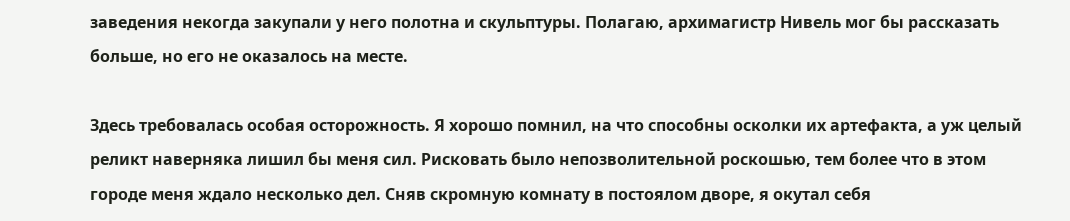заведения некогда закупали у него полотна и скульптуры. Полагаю, архимагистр Нивель мог бы рассказать больше, но его не оказалось на месте.

Здесь требовалась особая осторожность. Я хорошо помнил, на что способны осколки их артефакта, а уж целый реликт наверняка лишил бы меня сил. Рисковать было непозволительной роскошью, тем более что в этом городе меня ждало несколько дел. Сняв скромную комнату в постоялом дворе, я окутал себя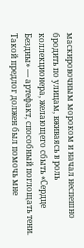маскировочным мороком и начал неспешно бродить по улицам, вживаясь в роль коллекционера, желающего сбыть «Сердце Бездны» — артефакт, способный поглощать тени. Такой предлог должен был помочь мне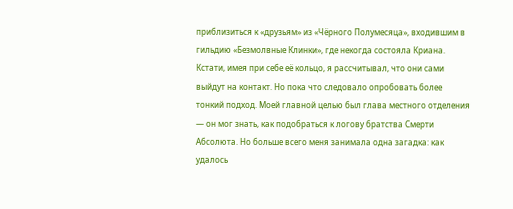приблизиться к «друзьям» из «Чёрного Полумесяца», входившим в гильдию «Безмолвные Клинки», где некогда состояла Криана. Кстати, имея при себе её кольцо, я рассчитывал, что они сами выйдут на контакт. Но пока что следовало опробовать более тонкий подход. Моей главной целью был глава местного отделения — он мог знать, как подобраться к логову братства Смерти Абсолюта. Но больше всего меня занимала одна загадка: как удалось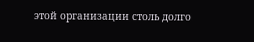этой организации столь долго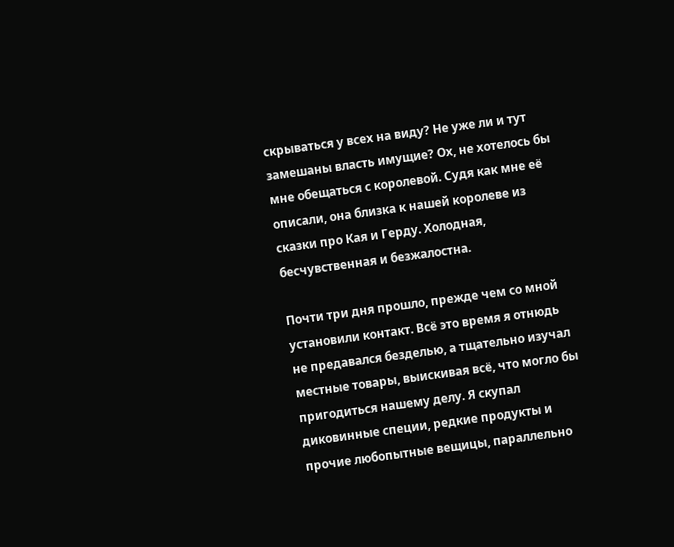скрываться у всех на виду? Не уже ли и тут замешаны власть имущие? Ох, не хотелось бы мне обещаться с королевой. Судя как мне её описали, она близка к нашей королеве из сказки про Кая и Герду. Холодная, бесчувственная и безжалостна.

Почти три дня прошло, прежде чем со мной установили контакт. Всё это время я отнюдь не предавался безделью, а тщательно изучал местные товары, выискивая всё, что могло бы пригодиться нашему делу. Я скупал диковинные специи, редкие продукты и прочие любопытные вещицы, параллельно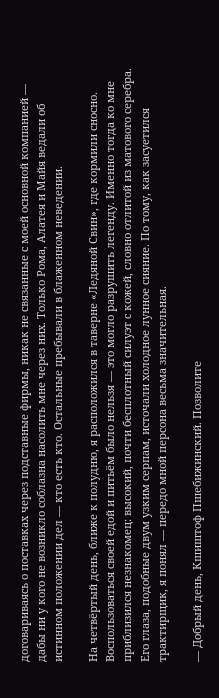договариваясь о поставках через подставные фирмы, никак не связанные с моей основной компанией — дабы ни у кого не возникло соблазна насолить мне через них. Только Рома, Алатея и Майя ведали об истинном положении дел — кто есть кто. Остальные пребывали в блаженном неведении.

На четвёртый день, ближе к полудню, я расположился в таверне «Ледяной Свин», где кормили сносно. Воспользоваться своей едой и питьём было нельзя — это могло разрушить легенду. Именно тогда ко мне приблизился незнакомец: высокий, почти бесплотный силуэт с кожей, словно отлитой из матового серебра. Его глаза, подобные двум узким серпам, источали холодное лунное сияние. По тому, как засуетился трактирщик, я понял — передо мной персона весьма значительная.

— Добрый день, Кшиштоф Пшебижинский. Позволите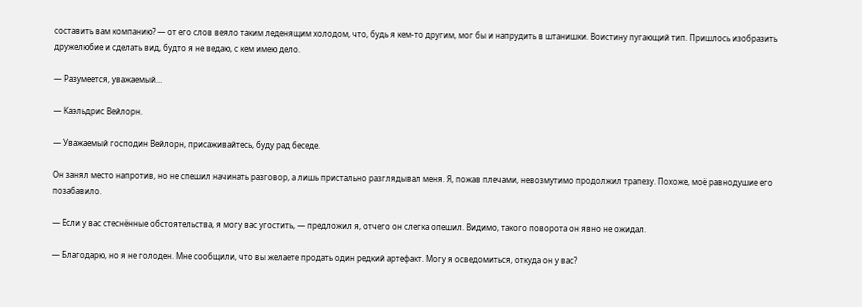составить вам компанию? — от его слов веяло таким леденящим холодом, что, будь я кем-то другим, мог бы и напрудить в штанишки. Воистину пугающий тип. Пришлось изобразить дружелюбие и сделать вид, будто я не ведаю, с кем имею дело.

— Разумеется, уважаемый…

— Каэльдрис Вейлорн.

— Уважаемый господин Вейлорн, присаживайтесь, буду рад беседе.

Он занял место напротив, но не спешил начинать разговор, а лишь пристально разглядывал меня. Я, пожав плечами, невозмутимо продолжил трапезу. Похоже, моё равнодушие его позабавило.

— Если у вас стеснённые обстоятельства, я могу вас угостить, — предложил я, отчего он слегка опешил. Видимо, такого поворота он явно не ожидал.

— Благодарю, но я не голоден. Мне сообщили, что вы желаете продать один редкий артефакт. Могу я осведомиться, откуда он у вас?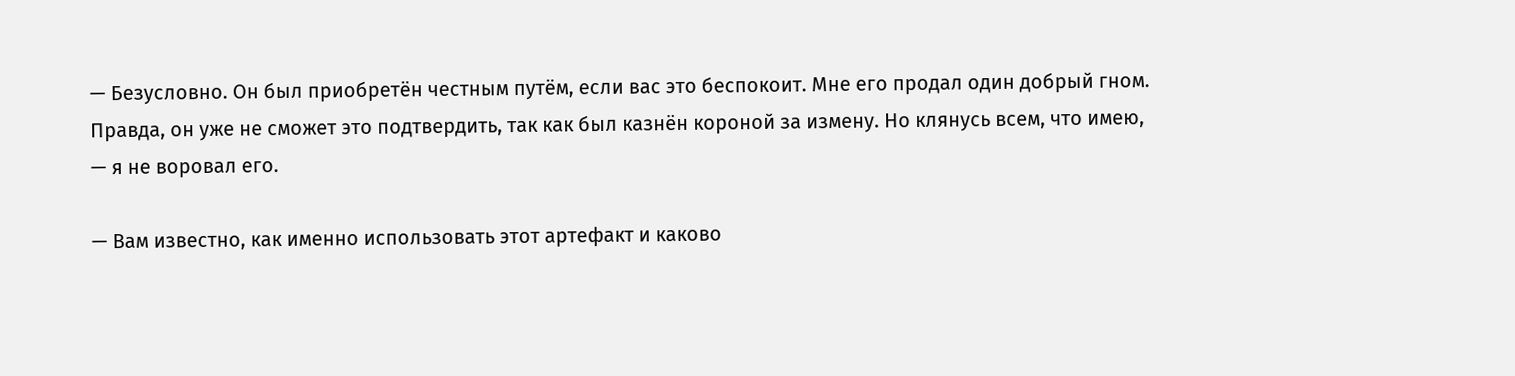— Безусловно. Он был приобретён честным путём, если вас это беспокоит. Мне его продал один добрый гном. Правда, он уже не сможет это подтвердить, так как был казнён короной за измену. Но клянусь всем, что имею, — я не воровал его.

— Вам известно, как именно использовать этот артефакт и каково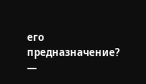его предназначение? —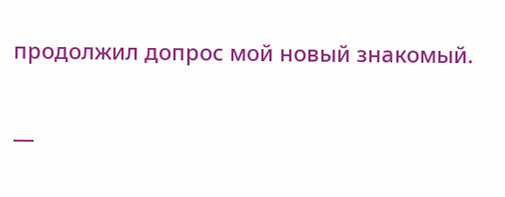продолжил допрос мой новый знакомый.

—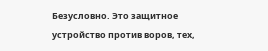Безусловно. Это защитное устройство против воров, тех,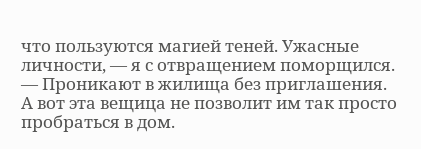что пользуются магией теней. Ужасные личности, — я с отвращением поморщился. — Проникают в жилища без приглашения. А вот эта вещица не позволит им так просто пробраться в дом.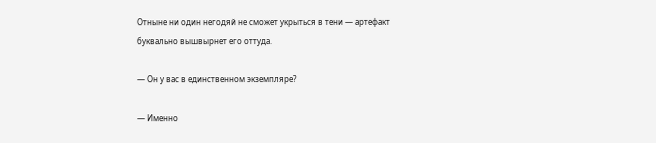Отныне ни один негодяй не сможет укрыться в тени — артефакт буквально вышвырнет его оттуда.

— Он у вас в единственном экземпляре?

— Именно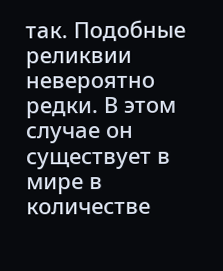так. Подобные реликвии невероятно редки. В этом случае он существует в мире в количестве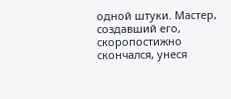одной штуки. Мастер, создавший его, скоропостижно скончался, унеся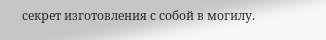секрет изготовления с собой в могилу.